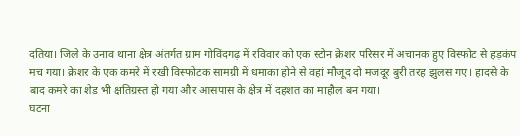दतिया। जिले के उनाव थाना क्षेत्र अंतर्गत ग्राम गोविंदगढ़ में रविवार को एक स्टोन क्रेशर परिसर में अचानक हुए विस्फोट से हड़कंप मच गया। क्रेशर के एक कमरे में रखी विस्फोटक सामग्री में धमाका होने से वहां मौजूद दो मजदूर बुरी तरह झुलस गए। हादसे के बाद कमरे का शेड भी क्षतिग्रस्त हो गया और आसपास के क्षेत्र में दहशत का माहौल बन गया।
घटना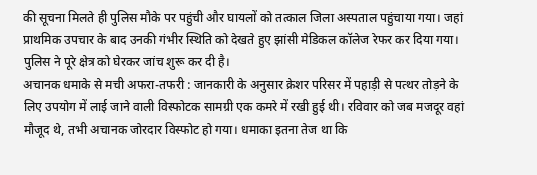की सूचना मिलते ही पुलिस मौके पर पहुंची और घायलों को तत्काल जिला अस्पताल पहुंचाया गया। जहां प्राथमिक उपचार के बाद उनकी गंभीर स्थिति को देखते हुए झांसी मेडिकल कॉलेज रेफर कर दिया गया। पुलिस ने पूरे क्षेत्र को घेरकर जांच शुरू कर दी है।
अचानक धमाके से मची अफरा-तफरी : जानकारी के अनुसार क्रेशर परिसर में पहाड़ी से पत्थर तोड़ने के लिए उपयोग में लाई जाने वाली विस्फोटक सामग्री एक कमरे में रखी हुई थी। रविवार को जब मजदूर वहां मौजूद थे, तभी अचानक जोरदार विस्फोट हो गया। धमाका इतना तेज था कि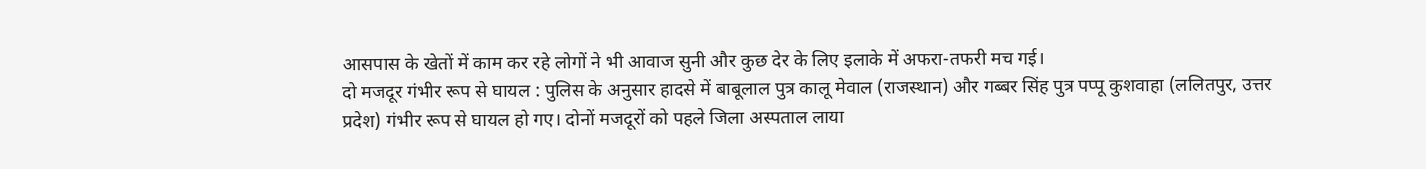आसपास के खेतों में काम कर रहे लोगों ने भी आवाज सुनी और कुछ देर के लिए इलाके में अफरा-तफरी मच गई।
दो मजदूर गंभीर रूप से घायल : पुलिस के अनुसार हादसे में बाबूलाल पुत्र कालू मेवाल (राजस्थान) और गब्बर सिंह पुत्र पप्पू कुशवाहा (ललितपुर, उत्तर प्रदेश) गंभीर रूप से घायल हो गए। दोनों मजदूरों को पहले जिला अस्पताल लाया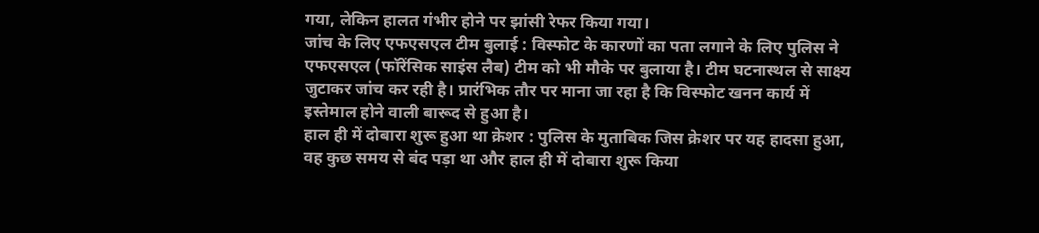गया, लेकिन हालत गंभीर होने पर झांसी रेफर किया गया।
जांच के लिए एफएसएल टीम बुलाई : विस्फोट के कारणों का पता लगाने के लिए पुलिस ने एफएसएल (फॉरेंसिक साइंस लैब) टीम को भी मौके पर बुलाया है। टीम घटनास्थल से साक्ष्य जुटाकर जांच कर रही है। प्रारंभिक तौर पर माना जा रहा है कि विस्फोट खनन कार्य में इस्तेमाल होने वाली बारूद से हुआ है।
हाल ही में दोबारा शुरू हुआ था क्रेशर : पुलिस के मुताबिक जिस क्रेशर पर यह हादसा हुआ, वह कुछ समय से बंद पड़ा था और हाल ही में दोबारा शुरू किया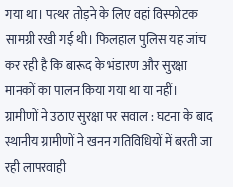गया था। पत्थर तोड़ने के लिए वहां विस्फोटक सामग्री रखी गई थी। फिलहाल पुलिस यह जांच कर रही है कि बारूद के भंडारण और सुरक्षा मानकों का पालन किया गया था या नहीं।
ग्रामीणों ने उठाए सुरक्षा पर सवाल : घटना के बाद स्थानीय ग्रामीणों ने खनन गतिविधियों में बरती जा रही लापरवाही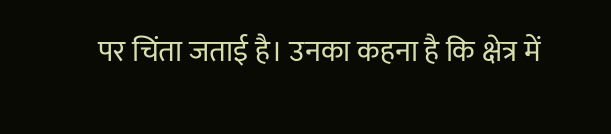पर चिंता जताई है। उनका कहना है कि क्षेत्र में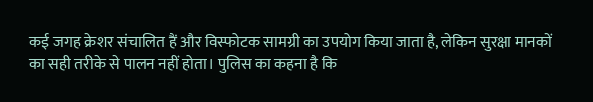कई जगह क्रेशर संचालित हैं और विस्फोटक सामग्री का उपयोग किया जाता है, लेकिन सुरक्षा मानकों का सही तरीके से पालन नहीं होता। पुलिस का कहना है कि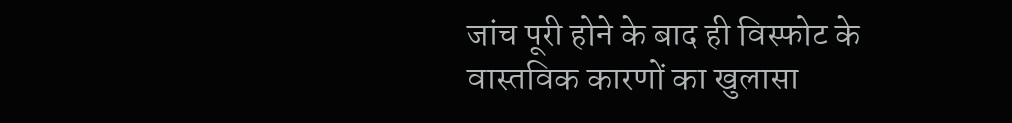जांच पूरी होने के बाद ही विस्फोट के वास्तविक कारणों का खुलासा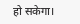हो सकेगा।